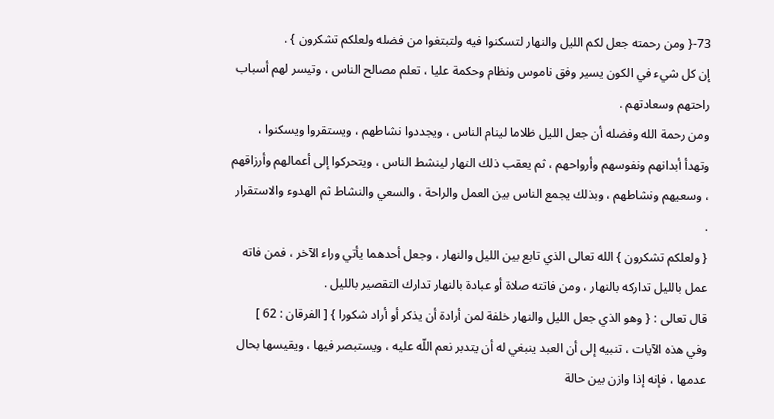73-{ ومن رحمته جعل لكم الليل والنهار لتسكنوا فيه ولتبتغوا من فضله ولعلكم تشكرون } .
إن كل شيء في الكون يسير وفق ناموس ونظام وحكمة عليا ، تعلم مصالح الناس ، وتيسر لهم أسباب راحتهم وسعادتهم .
ومن رحمة الله وفضله أن جعل الليل ظلاما لينام الناس ، ويجددوا نشاطهم ، ويستقروا ويسكنوا ، وتهدأ أبدانهم ونفوسهم وأرواحهم ، ثم يعقب ذلك النهار لينشط الناس ، ويتحركوا إلى أعمالهم وأرزاقهم ، وسعيهم ونشاطهم ، وبذلك يجمع الناس بين العمل والراحة ، والسعي والنشاط ثم الهدوء والاستقرار .
{ ولعلكم تشكرون } الله تعالى الذي تابع بين الليل والنهار ، وجعل أحدهما يأتي وراء الآخر ، فمن فاته عمل بالليل تداركه بالنهار ، ومن فاتته صلاة أو عبادة بالنهار تدارك التقصير بالليل .
قال تعالى : { وهو الذي جعل الليل والنهار خلفة لمن أرادة أن يذكر أو أراد شكورا } [ الفرقان : 62 ]
وفي هذه الآيات ، تنبيه إلى أن العبد ينبغي له أن يتدبر نعم اللّه عليه ، ويستبصر فيها ، ويقيسها بحال عدمها ، فإنه إذا وازن بين حالة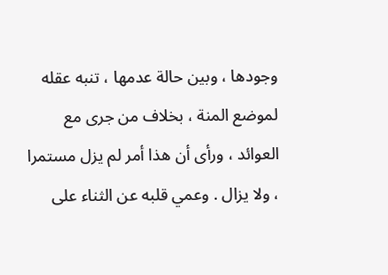وجودها ، وبين حالة عدمها ، تنبه عقله لموضع المنة ، بخلاف من جرى مع العوائد ، ورأى أن هذا أمر لم يزل مستمرا ، ولا يزال . وعمي قلبه عن الثناء على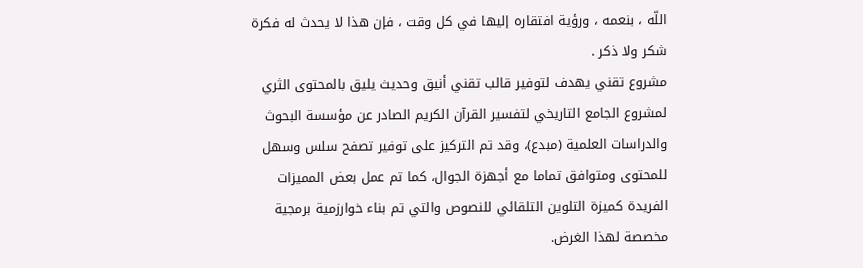اللّه ، بنعمه ، ورؤية افتقاره إليها في كل وقت ، فإن هذا لا يحدث له فكرة شكر ولا ذكر .
مشروع تقني يهدف لتوفير قالب تقني أنيق وحديث يليق بالمحتوى الثري لمشروع الجامع التاريخي لتفسير القرآن الكريم الصادر عن مؤسسة البحوث والدراسات العلمية (مبدع)، وقد تم التركيز على توفير تصفح سلس وسهل للمحتوى ومتوافق تماما مع أجهزة الجوال، كما تم عمل بعض المميزات الفريدة كميزة التلوين التلقائي للنصوص والتي تم بناء خوارزمية برمجية مخصصة لهذا الغرض.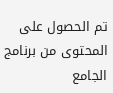تم الحصول على المحتوى من برنامج الجامع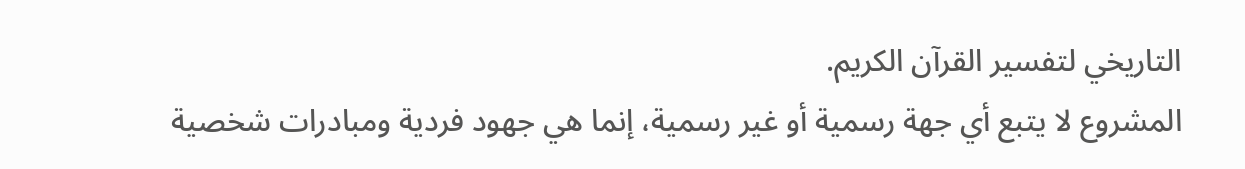التاريخي لتفسير القرآن الكريم.
المشروع لا يتبع أي جهة رسمية أو غير رسمية، إنما هي جهود فردية ومبادرات شخصية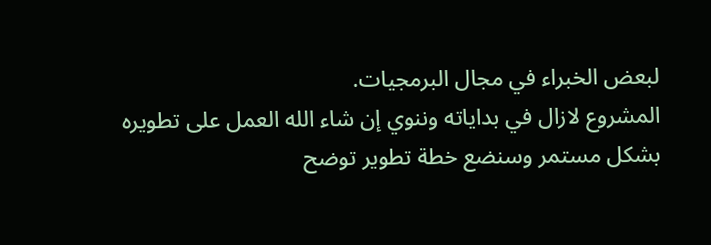لبعض الخبراء في مجال البرمجيات.
المشروع لازال في بداياته وننوي إن شاء الله العمل على تطويره بشكل مستمر وسنضع خطة تطوير توضح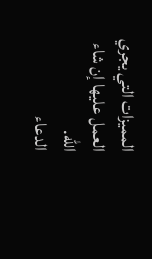المميزات التي يجري العمل عليها إن شاء الله.
الدعاء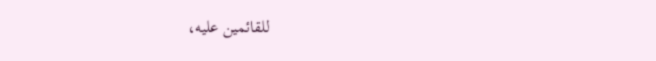للقائمين عليه،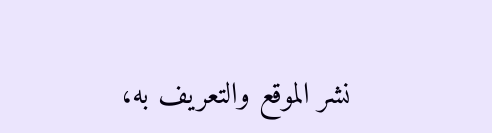نشر الموقع والتعريف به،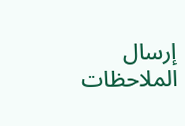إرسال الملاحظات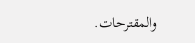والمقترحات.